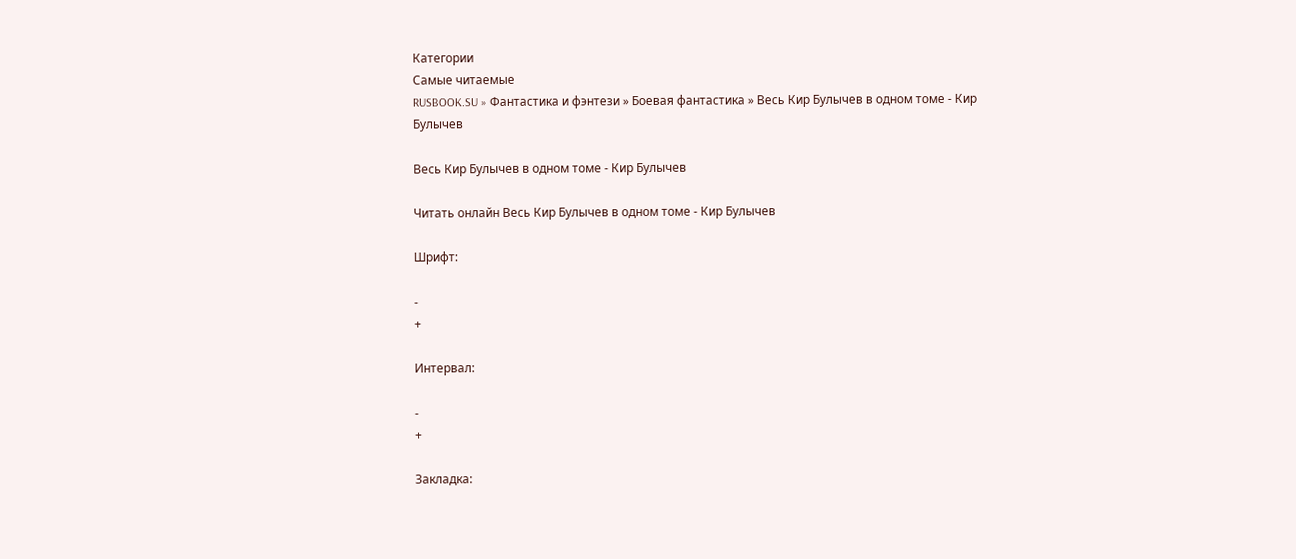Категории
Самые читаемые
RUSBOOK.SU » Фантастика и фэнтези » Боевая фантастика » Весь Кир Булычев в одном томе - Кир Булычев

Весь Кир Булычев в одном томе - Кир Булычев

Читать онлайн Весь Кир Булычев в одном томе - Кир Булычев

Шрифт:

-
+

Интервал:

-
+

Закладка: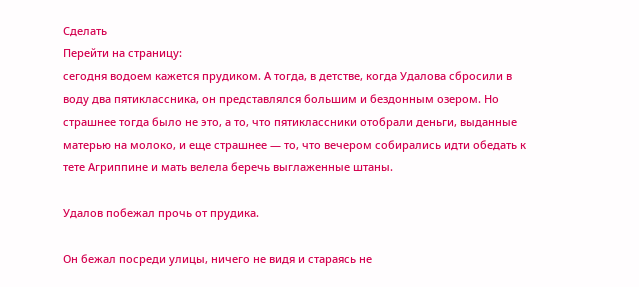Сделать
Перейти на страницу:
сегодня водоем кажется прудиком. А тогда, в детстве, когда Удалова сбросили в воду два пятиклассника, он представлялся большим и бездонным озером. Но страшнее тогда было не это, а то, что пятиклассники отобрали деньги, выданные матерью на молоко, и еще страшнее — то, что вечером собирались идти обедать к тете Агриппине и мать велела беречь выглаженные штаны.

Удалов побежал прочь от прудика.

Он бежал посреди улицы, ничего не видя и стараясь не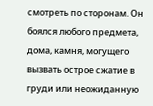смотреть по сторонам. Он боялся любого предмета, дома, камня, могущего вызвать острое сжатие в груди или неожиданную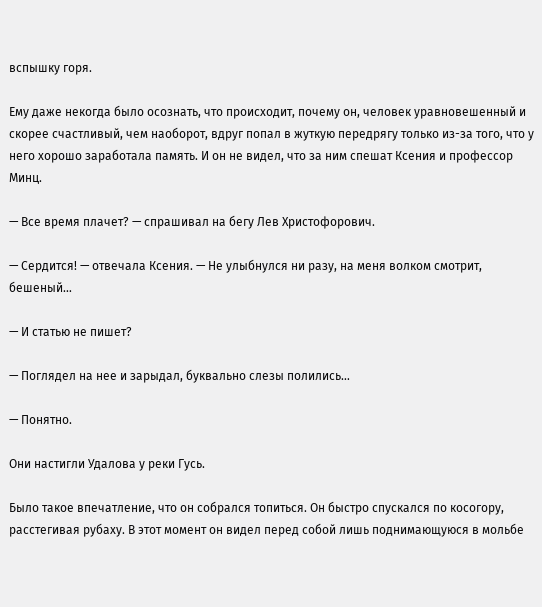вспышку горя.

Ему даже некогда было осознать, что происходит, почему он, человек уравновешенный и скорее счастливый, чем наоборот, вдруг попал в жуткую передрягу только из-за того, что у него хорошо заработала память. И он не видел, что за ним спешат Ксения и профессор Минц.

— Все время плачет? — спрашивал на бегу Лев Христофорович.

— Сердится! — отвечала Ксения. — Не улыбнулся ни разу, на меня волком смотрит, бешеный…

— И статью не пишет?

— Поглядел на нее и зарыдал, буквально слезы полились…

— Понятно.

Они настигли Удалова у реки Гусь.

Было такое впечатление, что он собрался топиться. Он быстро спускался по косогору, расстегивая рубаху. В этот момент он видел перед собой лишь поднимающуюся в мольбе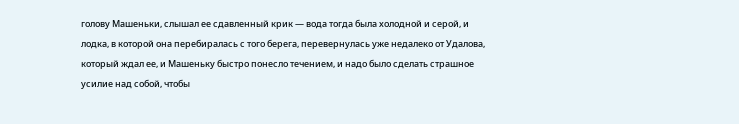голову Машеньки, слышал ее сдавленный крик — вода тогда была холодной и серой, и лодка, в которой она перебиралась с того берега, перевернулась уже недалеко от Удалова, который ждал ее, и Машеньку быстро понесло течением, и надо было сделать страшное усилие над собой, чтобы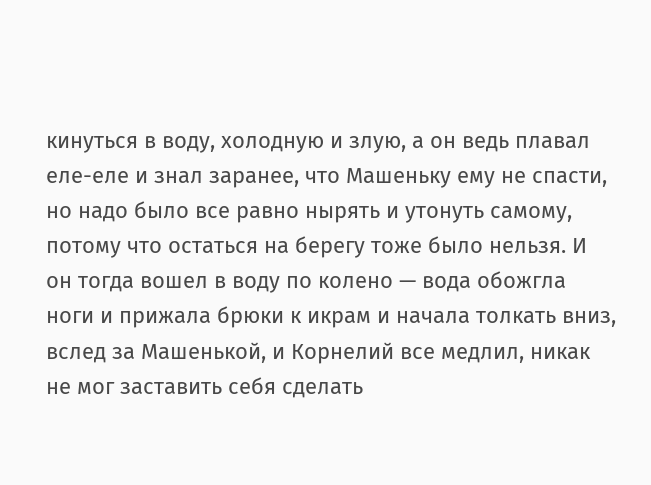кинуться в воду, холодную и злую, а он ведь плавал еле-еле и знал заранее, что Машеньку ему не спасти, но надо было все равно нырять и утонуть самому, потому что остаться на берегу тоже было нельзя. И он тогда вошел в воду по колено — вода обожгла ноги и прижала брюки к икрам и начала толкать вниз, вслед за Машенькой, и Корнелий все медлил, никак не мог заставить себя сделать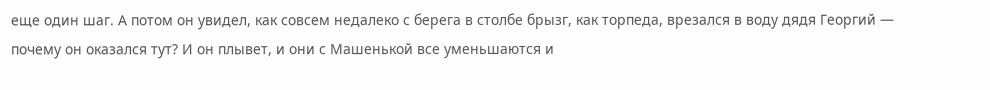еще один шаг. А потом он увидел, как совсем недалеко с берега в столбе брызг, как торпеда, врезался в воду дядя Георгий — почему он оказался тут? И он плывет, и они с Машенькой все уменьшаются и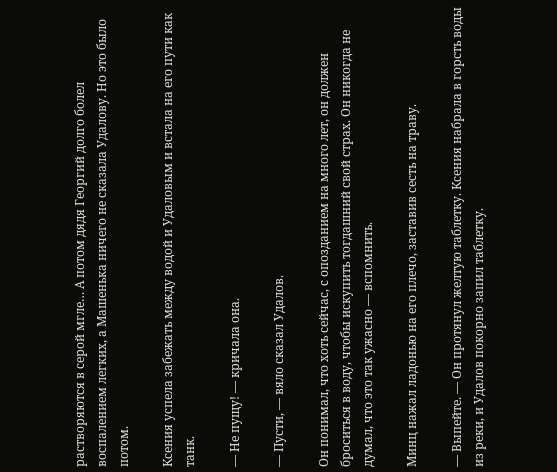растворяются в серой мгле… А потом дядя Георгий долго болел воспалением легких, а Машенька ничего не сказала Удалову. Но это было потом.

Ксения успела забежать между водой и Удаловым и встала на его пути как танк.

— Не пущу! — кричала она.

— Пусти, — вяло сказал Удалов.

Он понимал, что хоть сейчас, с опозданием на много лет, он должен броситься в воду, чтобы искупить тогдашний свой страх. Он никогда не думал, что это так ужасно — вспомнить.

Минц нажал ладонью на его плечо, заставив сесть на траву.

— Выпейте. — Он протянул желтую таблетку. Ксения набрала в горсть воды из реки, и Удалов покорно запил таблетку.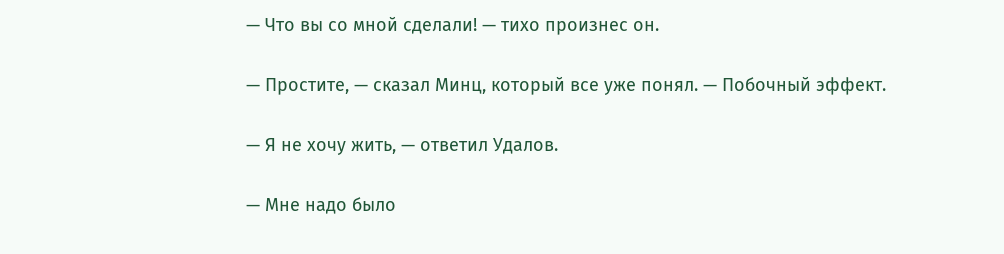— Что вы со мной сделали! — тихо произнес он.

— Простите, — сказал Минц, который все уже понял. — Побочный эффект.

— Я не хочу жить, — ответил Удалов.

— Мне надо было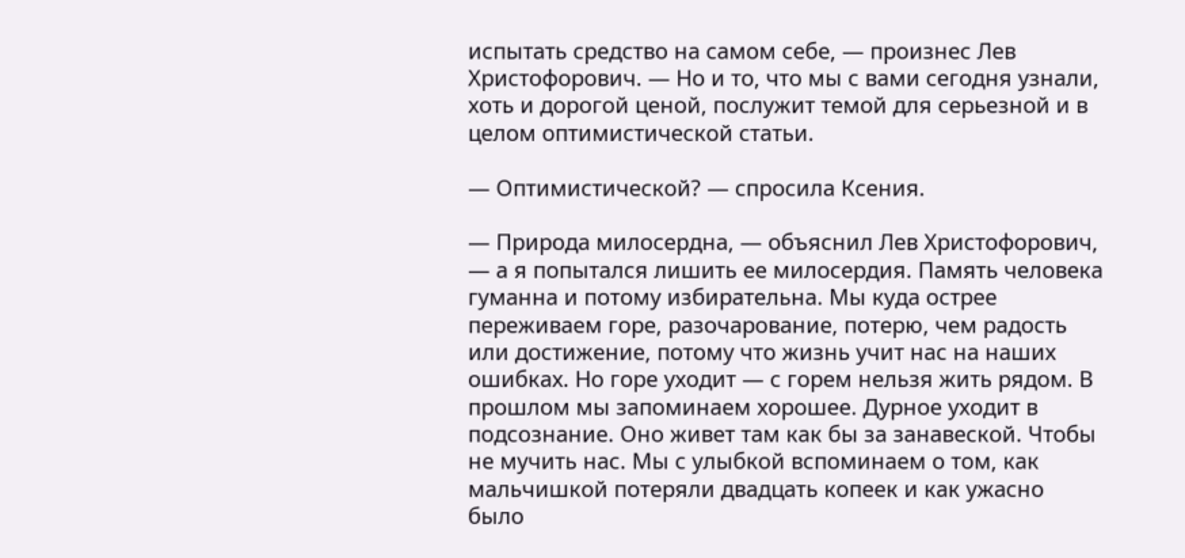испытать средство на самом себе, — произнес Лев Христофорович. — Но и то, что мы с вами сегодня узнали, хоть и дорогой ценой, послужит темой для серьезной и в целом оптимистической статьи.

— Оптимистической? — спросила Ксения.

— Природа милосердна, — объяснил Лев Христофорович, — а я попытался лишить ее милосердия. Память человека гуманна и потому избирательна. Мы куда острее переживаем горе, разочарование, потерю, чем радость или достижение, потому что жизнь учит нас на наших ошибках. Но горе уходит — с горем нельзя жить рядом. В прошлом мы запоминаем хорошее. Дурное уходит в подсознание. Оно живет там как бы за занавеской. Чтобы не мучить нас. Мы с улыбкой вспоминаем о том, как мальчишкой потеряли двадцать копеек и как ужасно было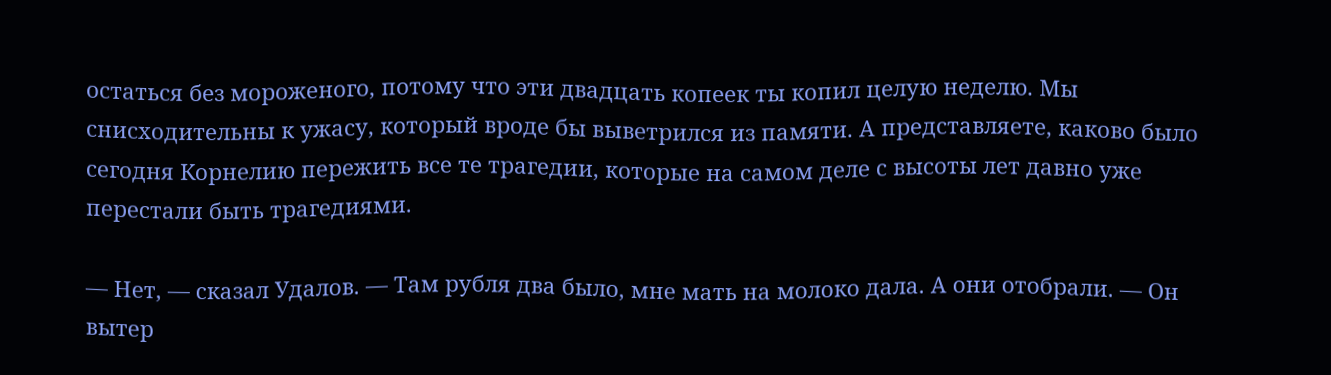остаться без мороженого, потому что эти двадцать копеек ты копил целую неделю. Мы снисходительны к ужасу, который вроде бы выветрился из памяти. А представляете, каково было сегодня Корнелию пережить все те трагедии, которые на самом деле с высоты лет давно уже перестали быть трагедиями.

— Нет, — сказал Удалов. — Там рубля два было, мне мать на молоко дала. А они отобрали. — Он вытер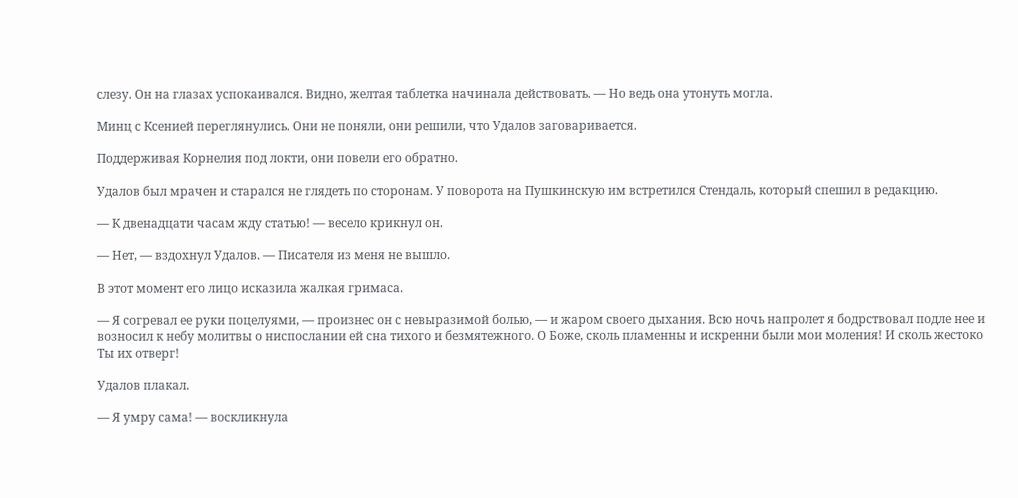слезу. Он на глазах успокаивался. Видно, желтая таблетка начинала действовать. — Но ведь она утонуть могла.

Минц с Ксенией переглянулись. Они не поняли, они решили, что Удалов заговаривается.

Поддерживая Корнелия под локти, они повели его обратно.

Удалов был мрачен и старался не глядеть по сторонам. У поворота на Пушкинскую им встретился Стендаль, который спешил в редакцию.

— К двенадцати часам жду статью! — весело крикнул он.

— Нет, — вздохнул Удалов. — Писателя из меня не вышло.

В этот момент его лицо исказила жалкая гримаса.

— Я согревал ее руки поцелуями, — произнес он с невыразимой болью, — и жаром своего дыхания. Всю ночь напролет я бодрствовал подле нее и возносил к небу молитвы о ниспослании ей сна тихого и безмятежного. О Боже, сколь пламенны и искренни были мои моления! И сколь жестоко Ты их отверг!

Удалов плакал.

— Я умру сама! — воскликнула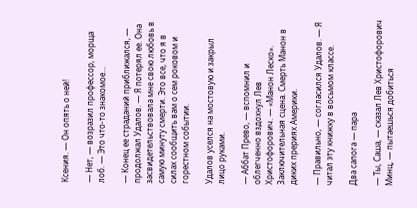Ксения. — Он опять о ней!

— Нет, — возразил профессор, морща лоб. — Это что-то знакомое…

— Конец ее страданий приближался, — продолжал Удалов. — Я потерял ее. Она засвидетельствовала мне свою любовь в самую минуту смерти. Это все, что я в силах сообщить вам о сем роковом и горестном событии.

Удалов уселся на мостовую и закрыл лицо руками.

— Аббат Прево, — вспомнил и облегченно вздохнул Лев Христофорович. — «Манон Леско». Заключительная сцена. Смерть Манон в диких прериях Америки.

— Правильно, — согласился Удалов. — Я читал эту книжку в восьмом классе.

Два сапога — пара

— Ты, Саша, — сказал Лев Христофорович Минц, — пытаешься добиться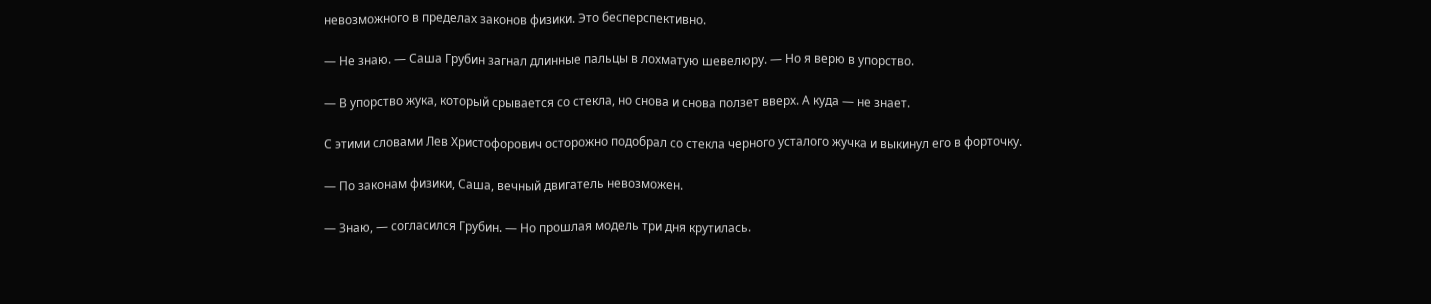невозможного в пределах законов физики. Это бесперспективно.

— Не знаю. — Саша Грубин загнал длинные пальцы в лохматую шевелюру. — Но я верю в упорство.

— В упорство жука, который срывается со стекла, но снова и снова ползет вверх. А куда — не знает.

С этими словами Лев Христофорович осторожно подобрал со стекла черного усталого жучка и выкинул его в форточку.

— По законам физики, Саша, вечный двигатель невозможен.

— Знаю, — согласился Грубин. — Но прошлая модель три дня крутилась.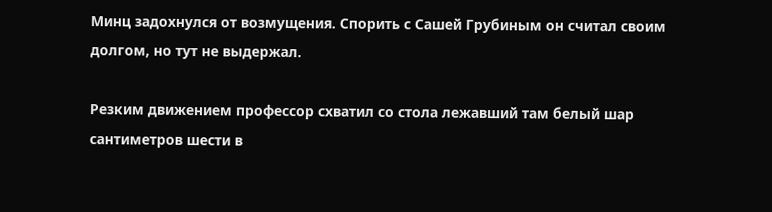Минц задохнулся от возмущения. Спорить с Сашей Грубиным он считал своим долгом, но тут не выдержал.

Резким движением профессор схватил со стола лежавший там белый шар сантиметров шести в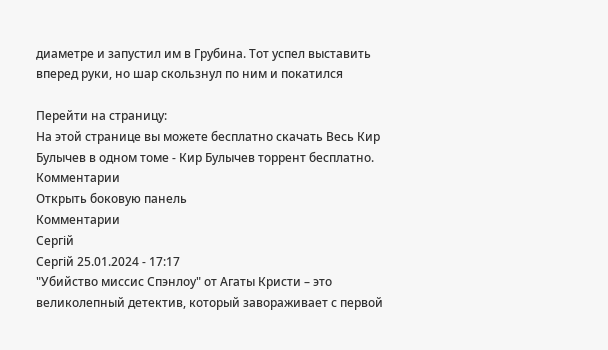диаметре и запустил им в Грубина. Тот успел выставить вперед руки, но шар скользнул по ним и покатился

Перейти на страницу:
На этой странице вы можете бесплатно скачать Весь Кир Булычев в одном томе - Кир Булычев торрент бесплатно.
Комментарии
Открыть боковую панель
Комментарии
Сергій
Сергій 25.01.2024 - 17:17
"Убийство миссис Спэнлоу" от Агаты Кристи – это великолепный детектив, который завораживает с первой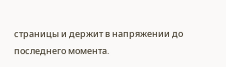страницы и держит в напряжении до последнего момента.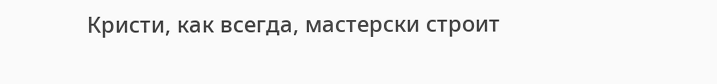Кристи, как всегда, мастерски строит